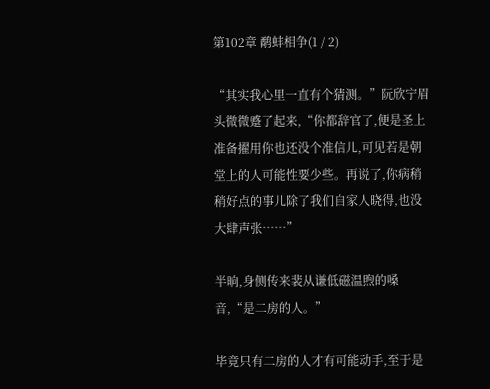第102章 鹬蚌相争(1 / 2)

“其实我心里一直有个猜测。”阮欣宁眉头微微蹙了起来,“你都辞官了,便是圣上准备擢用你也还没个准信儿,可见若是朝堂上的人可能性要少些。再说了,你病稍稍好点的事儿除了我们自家人晓得,也没大肆声张……”

半晌,身侧传来裴从谦低磁温煦的嗓音,“是二房的人。”

毕竟只有二房的人才有可能动手,至于是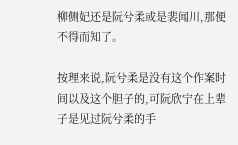柳侧妃还是阮兮柔或是裴闻川,那便不得而知了。

按理来说,阮兮柔是没有这个作案时间以及这个胆子的,可阮欣宁在上辈子是见过阮兮柔的手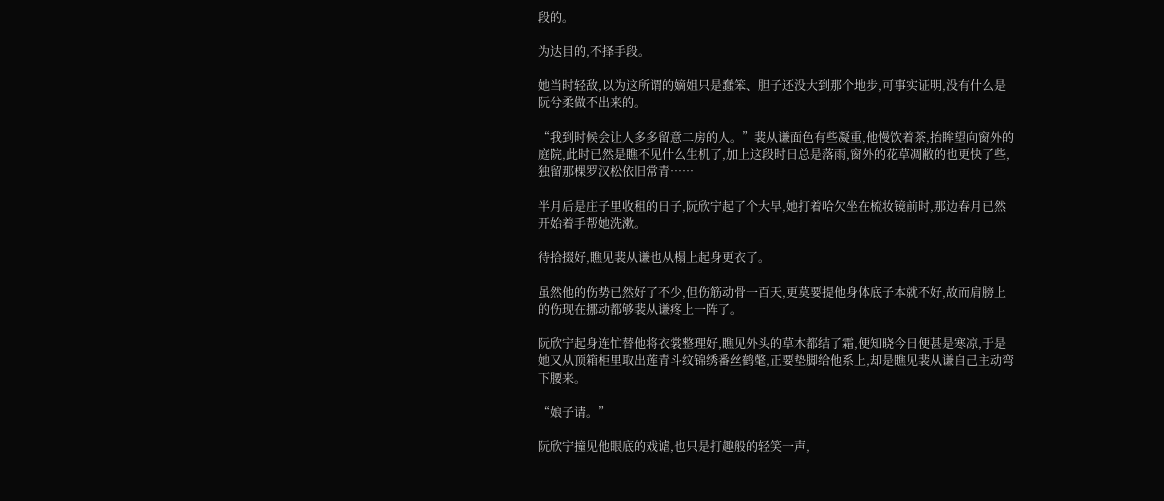段的。

为达目的,不择手段。

她当时轻敌,以为这所谓的嫡姐只是蠢笨、胆子还没大到那个地步,可事实证明,没有什么是阮兮柔做不出来的。

“我到时候会让人多多留意二房的人。”裴从谦面色有些凝重,他慢饮着茶,抬眸望向窗外的庭院,此时已然是瞧不见什么生机了,加上这段时日总是落雨,窗外的花草凋敝的也更快了些,独留那棵罗汉松依旧常青……

半月后是庄子里收租的日子,阮欣宁起了个大早,她打着哈欠坐在梳妆镜前时,那边春月已然开始着手帮她洗漱。

待拾掇好,瞧见裴从谦也从榻上起身更衣了。

虽然他的伤势已然好了不少,但伤筋动骨一百天,更莫要提他身体底子本就不好,故而肩膀上的伤现在挪动都够裴从谦疼上一阵了。

阮欣宁起身连忙替他将衣裳整理好,瞧见外头的草木都结了霜,便知晓今日便甚是寒凉,于是她又从顶箱柜里取出莲青斗纹锦绣番丝鹤氅,正要垫脚给他系上,却是瞧见裴从谦自己主动弯下腰来。

“娘子请。”

阮欣宁撞见他眼底的戏谑,也只是打趣般的轻笑一声,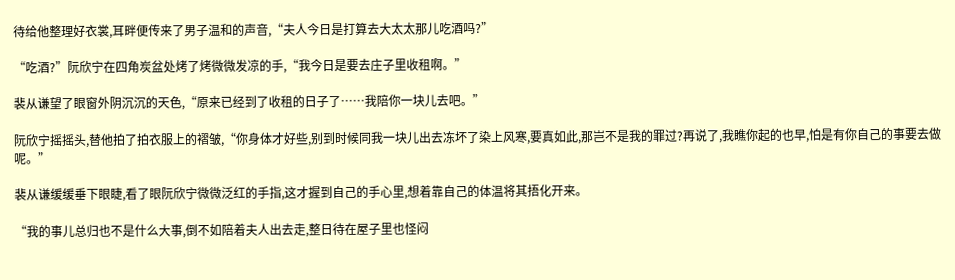待给他整理好衣裳,耳畔便传来了男子温和的声音,“夫人今日是打算去大太太那儿吃酒吗?”

“吃酒?”阮欣宁在四角炭盆处烤了烤微微发凉的手,“我今日是要去庄子里收租啊。”

裴从谦望了眼窗外阴沉沉的天色,“原来已经到了收租的日子了……我陪你一块儿去吧。”

阮欣宁摇摇头,替他拍了拍衣服上的褶皱,“你身体才好些,别到时候同我一块儿出去冻坏了染上风寒,要真如此,那岂不是我的罪过?再说了,我瞧你起的也早,怕是有你自己的事要去做呢。”

裴从谦缓缓垂下眼睫,看了眼阮欣宁微微泛红的手指,这才握到自己的手心里,想着靠自己的体温将其捂化开来。

“我的事儿总归也不是什么大事,倒不如陪着夫人出去走,整日待在屋子里也怪闷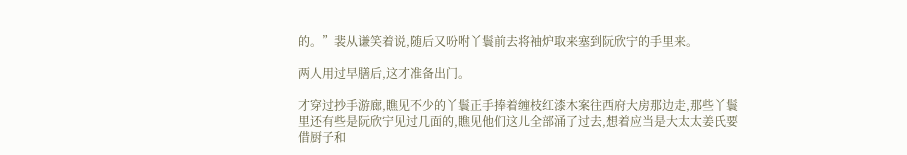的。”裴从谦笑着说,随后又吩咐丫鬟前去将袖炉取来塞到阮欣宁的手里来。

两人用过早膳后,这才准备出门。

才穿过抄手游廊,瞧见不少的丫鬟正手捧着缠枝红漆木案往西府大房那边走,那些丫鬟里还有些是阮欣宁见过几面的,瞧见他们这儿全部涌了过去,想着应当是大太太姜氏要借厨子和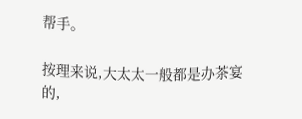帮手。

按理来说,大太太一般都是办茶宴的,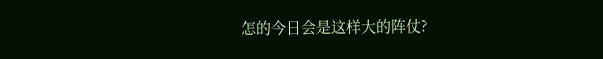怎的今日会是这样大的阵仗?